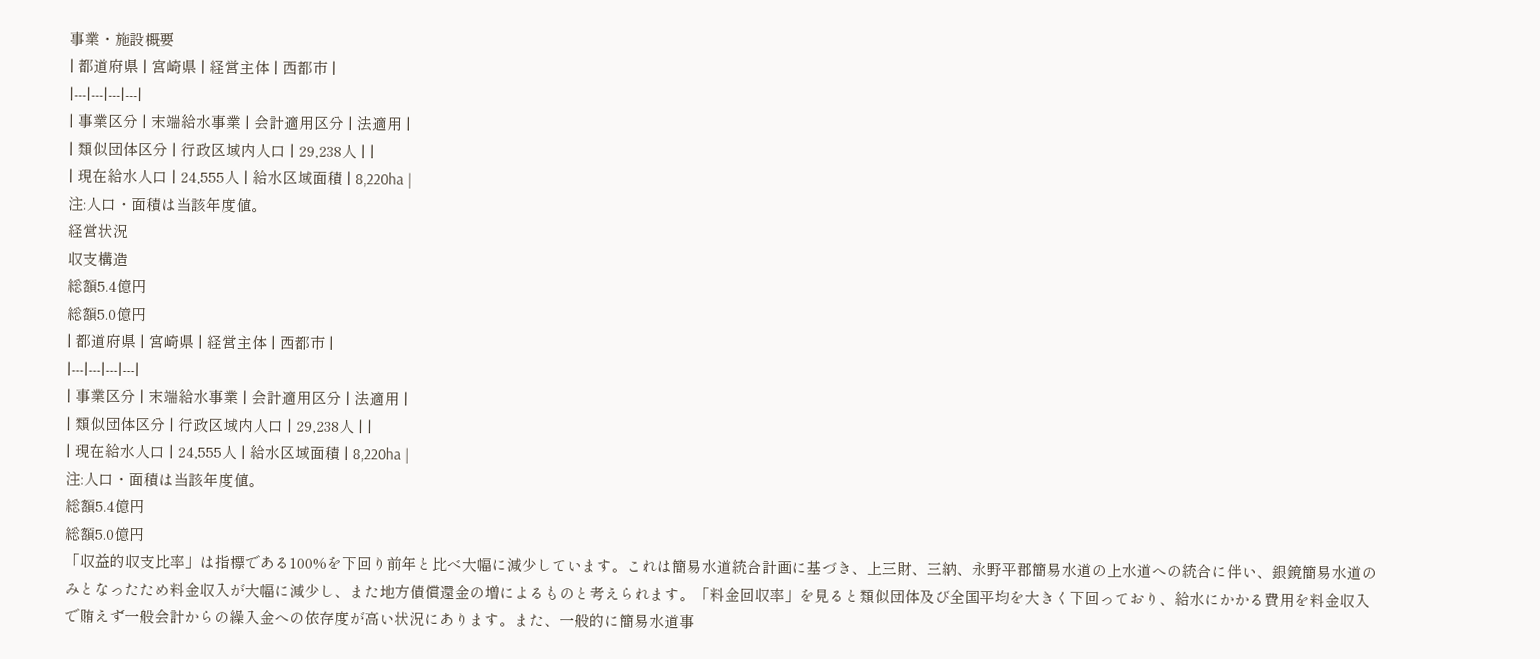事業・施設概要
| 都道府県 | 宮崎県 | 経営主体 | 西都市 |
|---|---|---|---|
| 事業区分 | 末端給水事業 | 会計適用区分 | 法適用 |
| 類似団体区分 | 行政区域内人口 | 29,238人 | |
| 現在給水人口 | 24,555人 | 給水区域面積 | 8,220ha |
注:人口・面積は当該年度値。
経営状況
収支構造
総額5.4億円
総額5.0億円
| 都道府県 | 宮崎県 | 経営主体 | 西都市 |
|---|---|---|---|
| 事業区分 | 末端給水事業 | 会計適用区分 | 法適用 |
| 類似団体区分 | 行政区域内人口 | 29,238人 | |
| 現在給水人口 | 24,555人 | 給水区域面積 | 8,220ha |
注:人口・面積は当該年度値。
総額5.4億円
総額5.0億円
「収益的収支比率」は指標である100%を下回り前年と比べ大幅に減少しています。これは簡易水道統合計画に基づき、上三財、三納、永野平郡簡易水道の上水道への統合に伴い、銀鏡簡易水道のみとなったため料金収入が大幅に減少し、また地方債償還金の増によるものと考えられます。「料金回収率」を見ると類似団体及び全国平均を大きく下回っており、給水にかかる費用を料金収入で賄えず一般会計からの繰入金への依存度が高い状況にあります。また、一般的に簡易水道事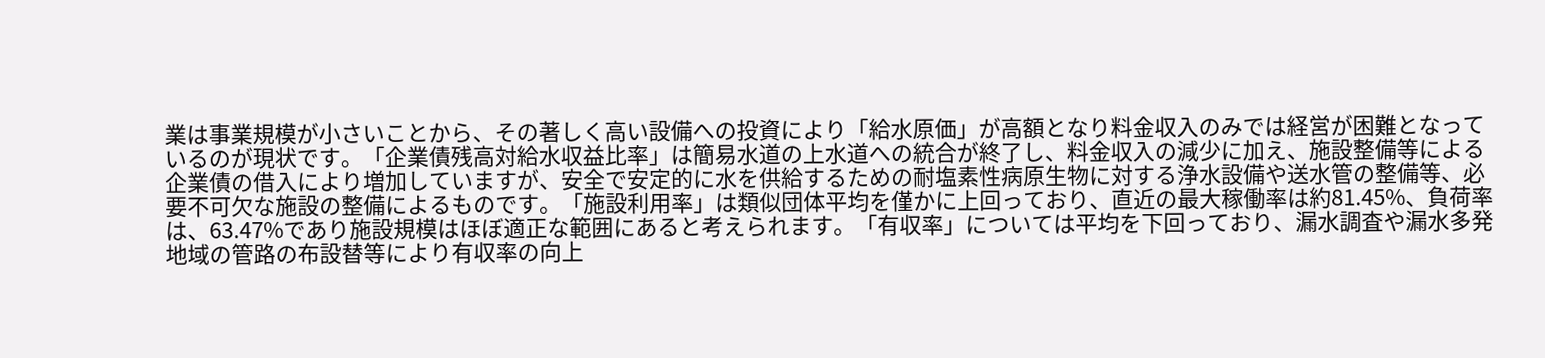業は事業規模が小さいことから、その著しく高い設備への投資により「給水原価」が高額となり料金収入のみでは経営が困難となっているのが現状です。「企業債残高対給水収益比率」は簡易水道の上水道への統合が終了し、料金収入の減少に加え、施設整備等による企業債の借入により増加していますが、安全で安定的に水を供給するための耐塩素性病原生物に対する浄水設備や送水管の整備等、必要不可欠な施設の整備によるものです。「施設利用率」は類似団体平均を僅かに上回っており、直近の最大稼働率は約81.45%、負荷率は、63.47%であり施設規模はほぼ適正な範囲にあると考えられます。「有収率」については平均を下回っており、漏水調査や漏水多発地域の管路の布設替等により有収率の向上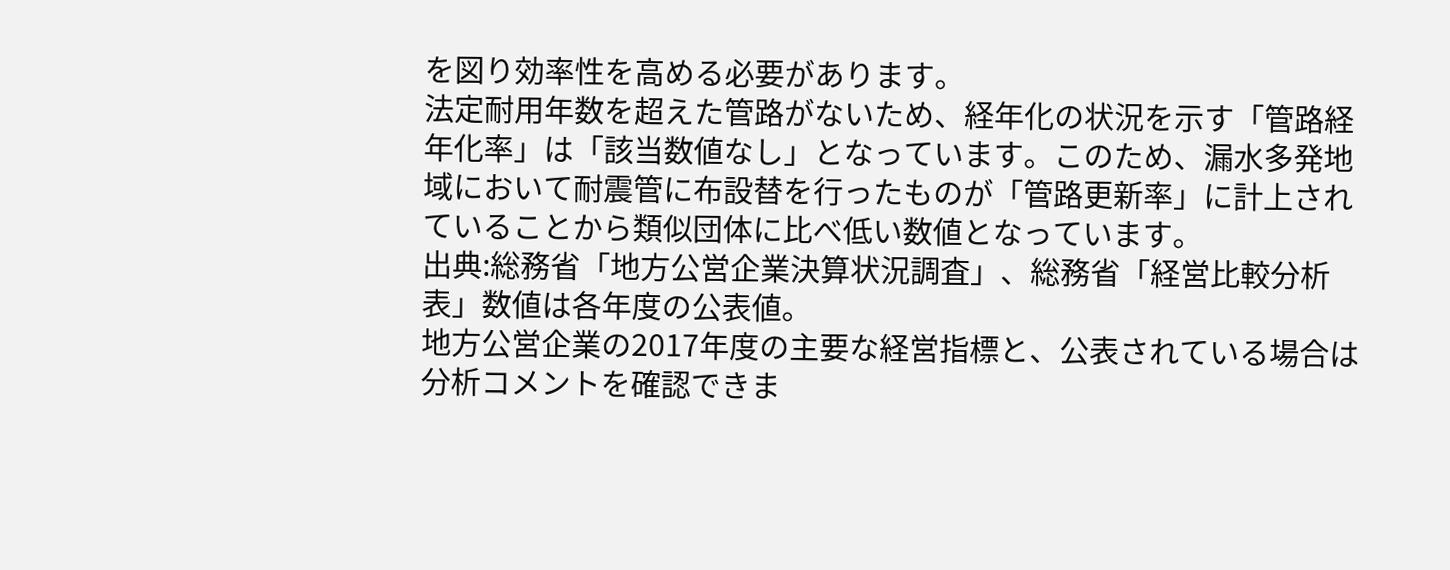を図り効率性を高める必要があります。
法定耐用年数を超えた管路がないため、経年化の状況を示す「管路経年化率」は「該当数値なし」となっています。このため、漏水多発地域において耐震管に布設替を行ったものが「管路更新率」に計上されていることから類似団体に比べ低い数値となっています。
出典:総務省「地方公営企業決算状況調査」、総務省「経営比較分析表」数値は各年度の公表値。
地方公営企業の2017年度の主要な経営指標と、公表されている場合は分析コメントを確認できま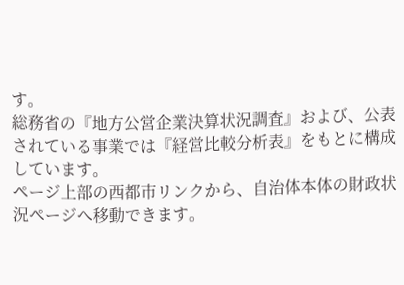す。
総務省の『地方公営企業決算状況調査』および、公表されている事業では『経営比較分析表』をもとに構成しています。
ページ上部の西都市リンクから、自治体本体の財政状況ページへ移動できます。